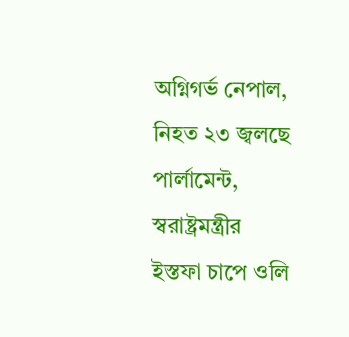অগ্নিগর্ভ নেপাল, নিহত ২৩ জ্বলছে পার্লামেন্ট, স্বরাষ্ট্রমন্ত্রীর ইস্তফা চাপে ওলি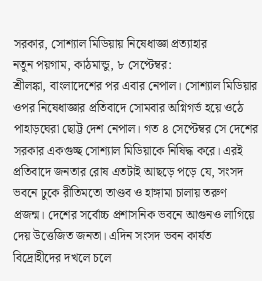সরকার, সোশ্যাল মিডিয়ায় নিষেধাজ্ঞা প্রত্যাহার
নতুন পয়গাম, কাঠমান্ডু, ৮ সেপ্টেম্বর:
শ্রীলঙ্কা, বাংলাদেশের পর এবার নেপাল। সোশ্যাল মিডিয়ার ওপর নিষেধাজ্ঞার প্রতিবাদে সোমবার অগ্নিগর্ভ হয়ে ওঠে পাহাড়ঘেরা ছোট্ট দেশ নেপাল। গত ৪ সেপ্টেম্বর সে দেশের সরকার একগুচ্ছ সোশ্যাল মিডিয়াকে নিষিদ্ধ করে। এরই প্রতিবাদে জনতার রোষ এতটাই আছড়ে পড়ে যে, সংসদ ভবনে ঢুকে রীতিমতো তাণ্ডব ও হাঙ্গামা চালায় তরুণ প্রজন্ম। দেশের সর্বোচ্চ প্রশাসনিক ভবনে আগুনও লাগিয়ে দেয় উত্তেজিত জনতা। এদিন সংসদ ভবন কার্যত বিদ্রোহীদের দখলে চলে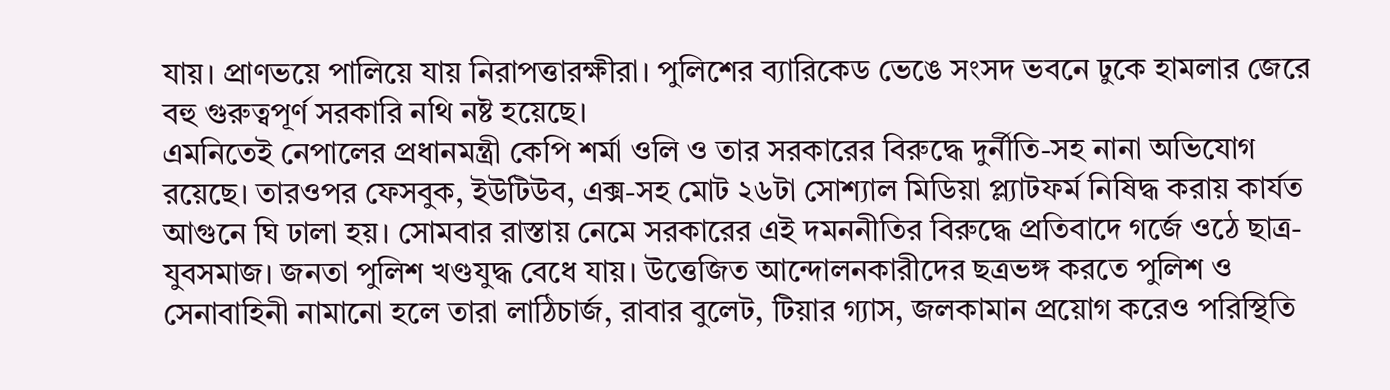যায়। প্রাণভয়ে পালিয়ে যায় নিরাপত্তারক্ষীরা। পুলিশের ব্যারিকেড ভেঙে সংসদ ভবনে ঢুকে হামলার জেরে বহু গুরুত্বপূর্ণ সরকারি নথি নষ্ট হয়েছে।
এমনিতেই নেপালের প্রধানমন্ত্রী কেপি শর্মা ওলি ও তার সরকারের বিরুদ্ধে দুর্নীতি-সহ নানা অভিযোগ রয়েছে। তারওপর ফেসবুক, ইউটিউব, এক্স-সহ মোট ২৬টা সোশ্যাল মিডিয়া প্ল্যাটফর্ম নিষিদ্ধ করায় কার্যত আগুনে ঘি ঢালা হয়। সোমবার রাস্তায় নেমে সরকারের এই দমননীতির বিরুদ্ধে প্রতিবাদে গর্জে ওঠে ছাত্র-যুবসমাজ। জনতা পুলিশ খণ্ডযুদ্ধ বেধে যায়। উত্তেজিত আন্দোলনকারীদের ছত্রভঙ্গ করতে পুলিশ ও সেনাবাহিনী নামানো হলে তারা লাঠিচার্জ, রাবার বুলেট, টিয়ার গ্যাস, জলকামান প্রয়োগ করেও পরিস্থিতি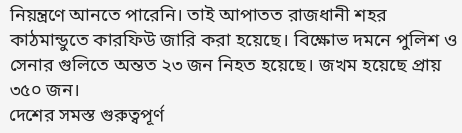নিয়ন্ত্রণে আনতে পারেনি। তাই আপাতত রাজধানী শহর কাঠমান্ডুতে কারফিউ জারি করা হয়েছে। বিক্ষোভ দমনে পুলিশ ও সেনার গুলিতে অন্তত ২৩ জন নিহত হয়েছে। জখম হয়েছে প্রায় ৩৫০ জন।
দেশের সমস্ত গুরুত্বপূর্ণ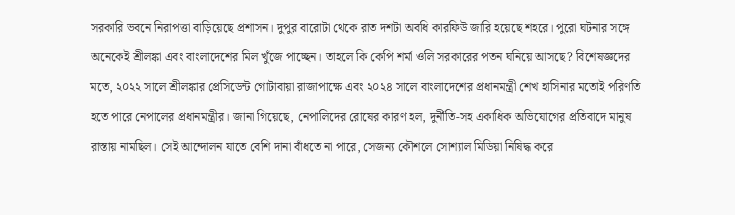সরকারি ভবনে নিরাপত্তা বাড়িয়েছে প্রশাসন। দুপুর বারোটা থেকে রাত দশটা অবধি কারফিউ জারি হয়েছে শহরে। পুরো ঘটনার সঙ্গে অনেকেই শ্রীলঙ্কা এবং বাংলাদেশের মিল খুঁজে পাচ্ছেন। তাহলে কি কেপি শর্মা ওলি সরকারের পতন ঘনিয়ে আসছে? বিশেষজ্ঞদের মতে, ২০২২ সালে শ্রীলঙ্কার প্রেসিডেন্ট গোটাবায়া রাজাপাক্ষে এবং ২০২৪ সালে বাংলাদেশের প্রধানমন্ত্রী শেখ হাসিনার মতোই পরিণতি হতে পারে নেপালের প্রধানমন্ত্রীর। জানা গিয়েছে, নেপালিদের রোষের কারণ হল, দুর্নীতি-সহ একাধিক অভিযোগের প্রতিবাদে মানুষ রাস্তায় নামছিল। সেই আন্দোলন যাতে বেশি দানা বাঁধতে না পারে, সেজন্য কৌশলে সোশ্যাল মিডিয়া নিষিদ্ধ করে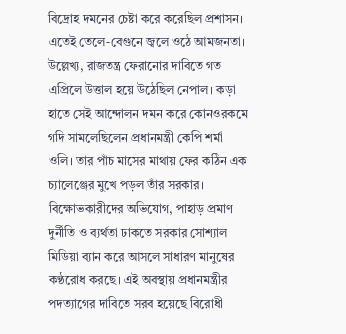বিদ্রোহ দমনের চেষ্টা করে করেছিল প্রশাসন। এতেই তেলে-বেগুনে জ্বলে ওঠে আমজনতা।
উল্লেখ্য, রাজতন্ত্র ফেরানোর দাবিতে গত এপ্রিলে উত্তাল হয়ে উঠেছিল নেপাল। কড়া হাতে সেই আন্দোলন দমন করে কোনওরকমে গদি সামলেছিলেন প্রধানমন্ত্রী কেপি শর্মা ওলি। তার পাঁচ মাসের মাথায় ফের কঠিন এক চ্যালেঞ্জের মুখে পড়ল তাঁর সরকার। বিক্ষোভকারীদের অভিযোগ, পাহাড় প্রমাণ দুর্নীতি ও ব্যর্থতা ঢাকতে সরকার সোশ্যাল মিডিয়া ব্যান করে আসলে সাধারণ মানুষের কণ্ঠরোধ করছে। এই অবস্থায় প্রধানমন্ত্রীর পদত্যাগের দাবিতে সরব হয়েছে বিরোধী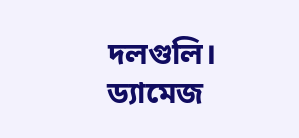দলগুলি। ড্যামেজ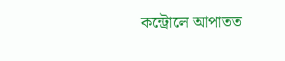কন্ট্রোলে আপাতত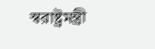স্বরাষ্ট্রমন্ত্রী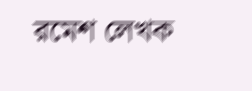রমেশ লেখক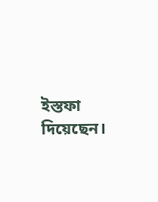ইস্তফা দিয়েছেন।